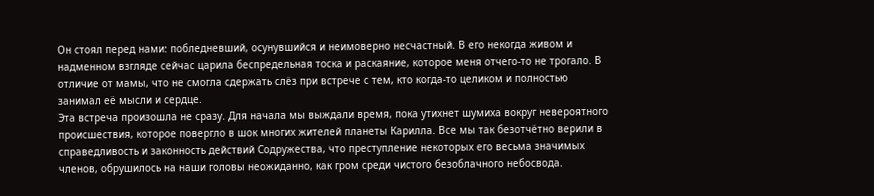Он стоял перед нами: побледневший, осунувшийся и неимоверно несчастный. В его некогда живом и надменном взгляде сейчас царила беспредельная тоска и раскаяние, которое меня отчего-то не трогало. В отличие от мамы, что не смогла сдержать слёз при встрече с тем, кто когда-то целиком и полностью занимал её мысли и сердце.
Эта встреча произошла не сразу. Для начала мы выждали время, пока утихнет шумиха вокруг невероятного происшествия, которое повергло в шок многих жителей планеты Карилла. Все мы так безотчётно верили в справедливость и законность действий Содружества, что преступление некоторых его весьма значимых членов, обрушилось на наши головы неожиданно, как гром среди чистого безоблачного небосвода.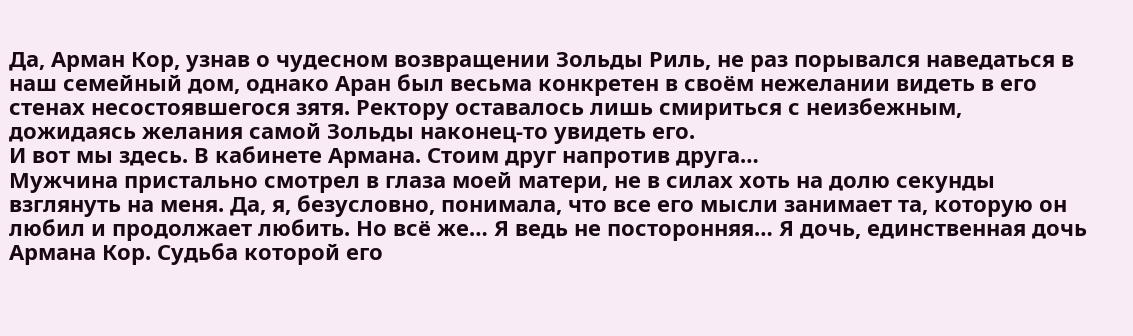Да, Арман Кор, узнав о чудесном возвращении Зольды Риль, не раз порывался наведаться в наш семейный дом, однако Аран был весьма конкретен в своём нежелании видеть в его стенах несостоявшегося зятя. Ректору оставалось лишь смириться с неизбежным, дожидаясь желания самой Зольды наконец-то увидеть его.
И вот мы здесь. В кабинете Армана. Стоим друг напротив друга…
Мужчина пристально смотрел в глаза моей матери, не в силах хоть на долю секунды взглянуть на меня. Да, я, безусловно, понимала, что все его мысли занимает та, которую он любил и продолжает любить. Но всё же… Я ведь не посторонняя… Я дочь, единственная дочь Армана Кор. Судьба которой его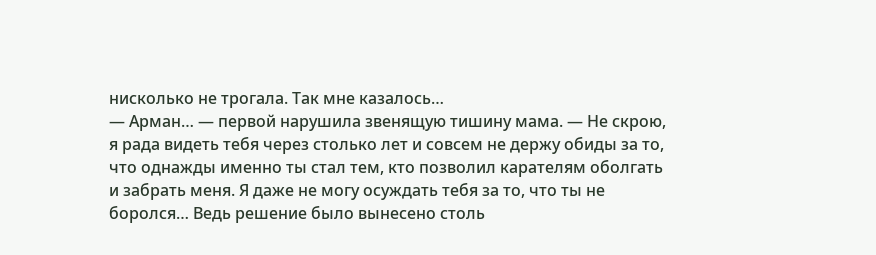нисколько не трогала. Так мне казалось…
— Арман… — первой нарушила звенящую тишину мама. — Не скрою, я рада видеть тебя через столько лет и совсем не держу обиды за то, что однажды именно ты стал тем, кто позволил карателям оболгать и забрать меня. Я даже не могу осуждать тебя за то, что ты не боролся… Ведь решение было вынесено столь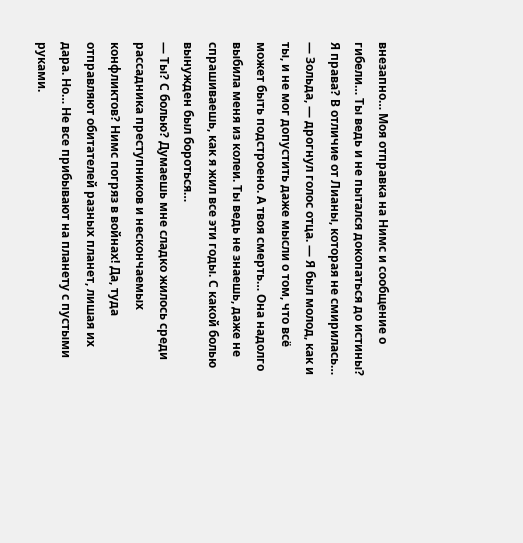внезапно… Моя отправка на Нимс и сообщение о гибели… Ты ведь и не пытался докопаться до истины? Я права? В отличие от Лианы, которая не смирилась…
— Зольда, — дрогнул голос отца. — Я был молод, как и ты, и не мог допустить даже мысли о том, что всё может быть подстроено. А твоя смерть… Она надолго выбила меня из колеи. Ты ведь не знаешь, даже не спрашиваешь, как я жил все эти годы. С какой болью вынужден был бороться…
— Ты? С болью? Думаешь мне сладко жилось среди рассадника преступников и нескончаемых конфликтов? Нимс погряз в войнах! Да, туда отправляют обитателей разных планет, лишая их дара. Но… Не все прибывают на планету с пустыми руками.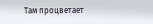Там процветает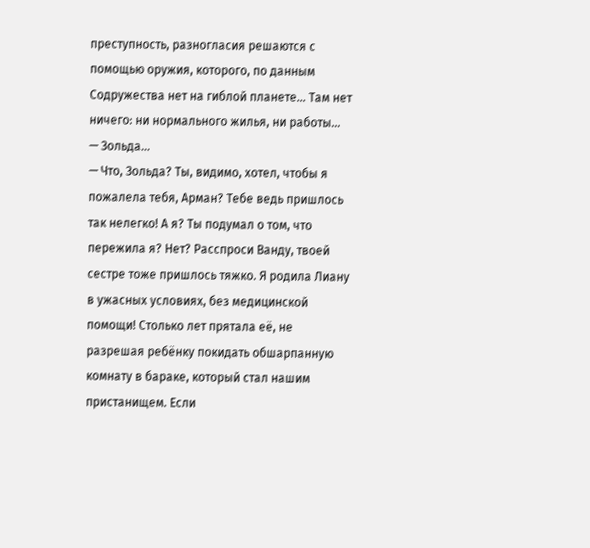преступность, разногласия решаются с помощью оружия, которого, по данным Содружества нет на гиблой планете… Там нет ничего: ни нормального жилья, ни работы…
— Зольда…
— Что, Зольда? Ты, видимо, хотел, чтобы я пожалела тебя, Арман? Тебе ведь пришлось так нелегко! А я? Ты подумал о том, что пережила я? Нет? Расспроси Ванду, твоей сестре тоже пришлось тяжко. Я родила Лиану в ужасных условиях, без медицинской помощи! Столько лет прятала её, не разрешая ребёнку покидать обшарпанную комнату в бараке, который стал нашим пристанищем. Если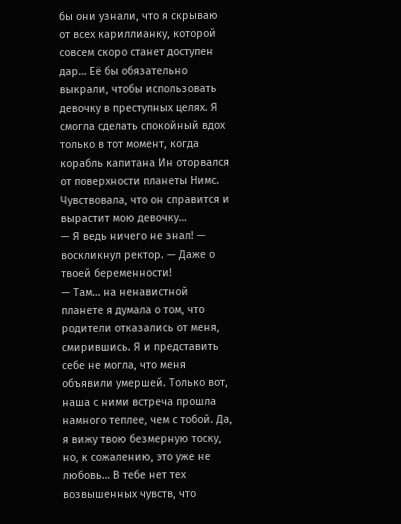бы они узнали, что я скрываю от всех кариллианку, которой совсем скоро станет доступен дар… Её бы обязательно выкрали, чтобы использовать девочку в преступных целях. Я смогла сделать спокойный вдох только в тот момент, когда корабль капитана Ин оторвался от поверхности планеты Нимс. Чувствовала, что он справится и вырастит мою девочку…
— Я ведь ничего не знал! — воскликнул ректор. — Даже о твоей беременности!
— Там… на ненавистной планете я думала о том, что родители отказались от меня, смирившись. Я и представить себе не могла, что меня объявили умершей. Только вот, наша с ними встреча прошла намного теплее, чем с тобой. Да, я вижу твою безмерную тоску, но, к сожалению, это уже не любовь… В тебе нет тех возвышенных чувств, что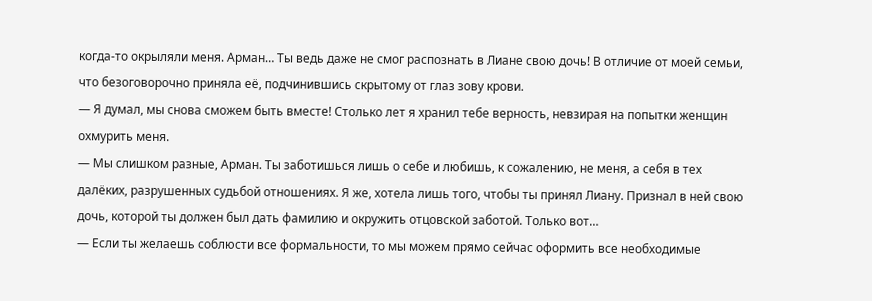когда-то окрыляли меня. Арман… Ты ведь даже не смог распознать в Лиане свою дочь! В отличие от моей семьи, что безоговорочно приняла её, подчинившись скрытому от глаз зову крови.
— Я думал, мы снова сможем быть вместе! Столько лет я хранил тебе верность, невзирая на попытки женщин охмурить меня.
— Мы слишком разные, Арман. Ты заботишься лишь о себе и любишь, к сожалению, не меня, а себя в тех далёких, разрушенных судьбой отношениях. Я же, хотела лишь того, чтобы ты принял Лиану. Признал в ней свою дочь, которой ты должен был дать фамилию и окружить отцовской заботой. Только вот…
— Если ты желаешь соблюсти все формальности, то мы можем прямо сейчас оформить все необходимые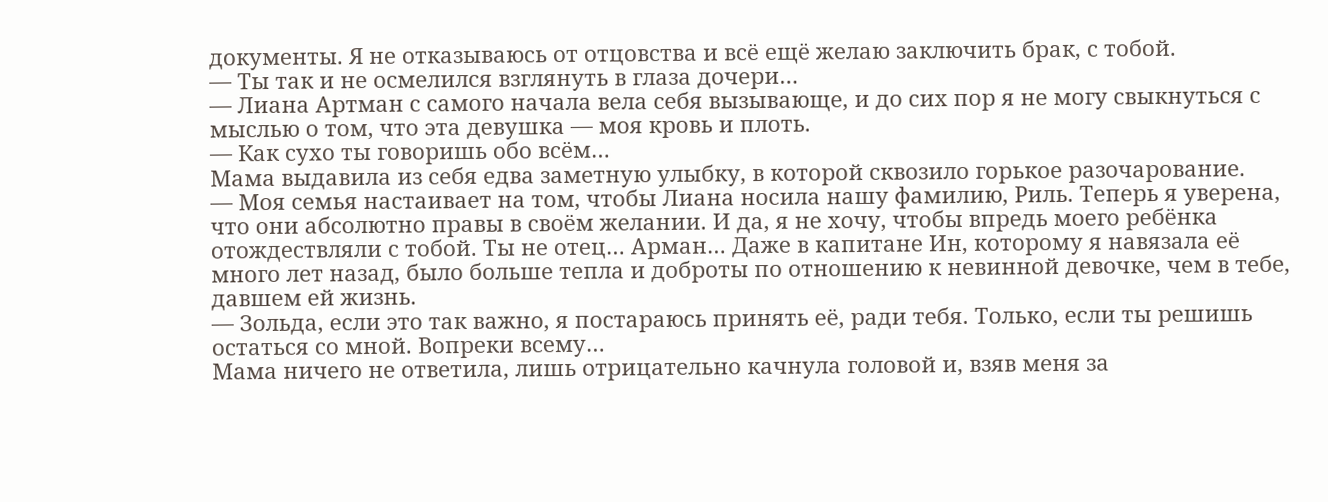документы. Я не отказываюсь от отцовства и всё ещё желаю заключить брак, с тобой.
— Ты так и не осмелился взглянуть в глаза дочери…
— Лиана Артман с самого начала вела себя вызывающе, и до сих пор я не могу свыкнуться с мыслью о том, что эта девушка — моя кровь и плоть.
— Как сухо ты говоришь обо всём…
Мама выдавила из себя едва заметную улыбку, в которой сквозило горькое разочарование.
— Моя семья настаивает на том, чтобы Лиана носила нашу фамилию, Риль. Теперь я уверена, что они абсолютно правы в своём желании. И да, я не хочу, чтобы впредь моего ребёнка отождествляли с тобой. Ты не отец… Арман… Даже в капитане Ин, которому я навязала её много лет назад, было больше тепла и доброты по отношению к невинной девочке, чем в тебе, давшем ей жизнь.
— Зольда, если это так важно, я постараюсь принять её, ради тебя. Только, если ты решишь остаться со мной. Вопреки всему…
Мама ничего не ответила, лишь отрицательно качнула головой и, взяв меня за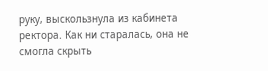руку, выскользнула из кабинета ректора. Как ни старалась, она не смогла скрыть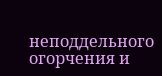неподдельного огорчения и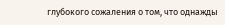глубокого сожаления о том, что однажды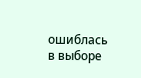ошиблась в выборе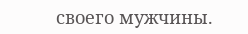своего мужчины.